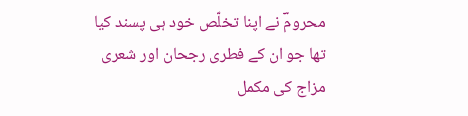محرومؔ نے اپنا تخلّص خود ہی پسند کیا تھا جو ان کے فطری رجحان اور شعری مزاج کی مکمل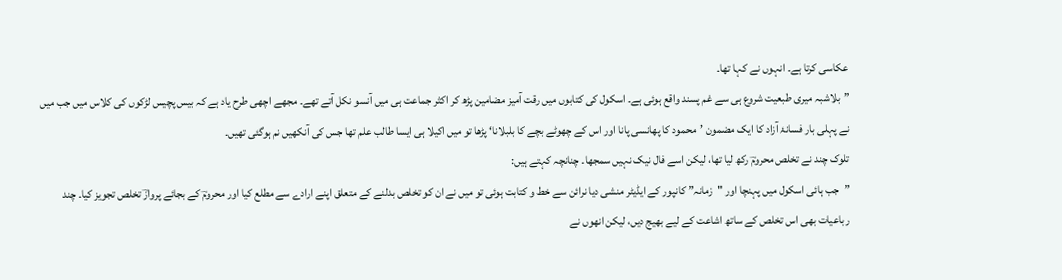عکاسی کرتا ہے۔ انہوں نے کہا تھا۔
”بلاشبہ میری طبعیت شروع ہی سے غم پسند واقع ہوئی ہے۔ اسکول کی کتابوں میں رقت آمیز مضامین پڑھ کر اکثر جماعت ہی میں آنسو نکل آتے تھے۔ مجھے اچھی طرح یاد ہے کہ بیس پچیس لڑکوں کی کلاس میں جب میں نے پہلی بار فسانۂ آزاد کا ایک مضمون ’محمود کا پھانسی پانا اور اس کے چھوٹے بچے کا بلبلانا‘ پڑھا تو میں اکیلا ہی ایسا طالب علم تھا جس کی آنکھیں نم ہوگئی تھیں۔
تلوک چند نے تخلص محرومؔ رکھ لیا تھا، لیکن اسے فال نیک نہیں سمجھا۔ چنانچہ کہتے ہیں:
”جب ہائی اسکول میں پہنچا اور "زمانہ” کانپور کے ایڈیٹر منشی دیا نرائن سے خط و کتابت ہوئی تو میں نے ان کو تخلص بدلنے کے متعلق اپنے ارادے سے مطلع کیا اور محرومؔ کے بجائے پروازؔ تخلص تجویز کیا۔ چند رباعیات بھی اس تخلص کے ساتھ اشاعت کے لیے بھیج دیں، لیکن انھوں نے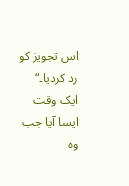اس تجویز کو رد کردیا۔“
ایک وقت ایسا آیا جب وہ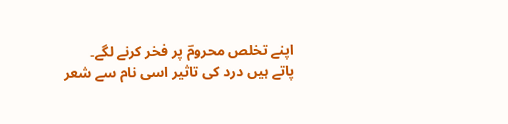اپنے تخلص محرومؔ پر فخر کرنے لگے۔
پاتے ہیں درد کی تاثیر اسی نام سے شعر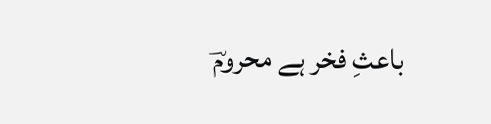باعثِ فخر ہے محرومؔ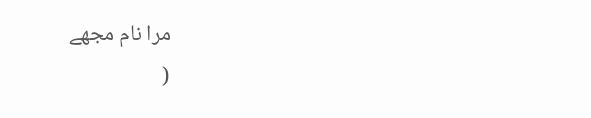مرا نام مجھے
(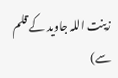زینت اللہ جاوید کے قلم سے)